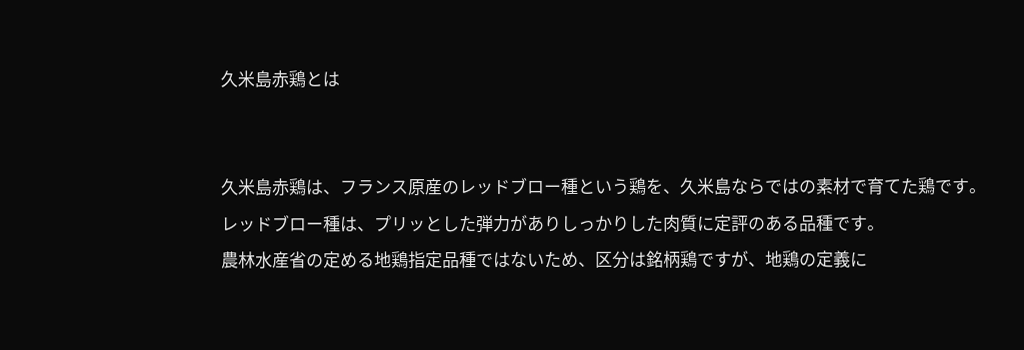久米島赤鶏とは


久米島赤鶏は、フランス原産のレッドブロー種という鶏を、久米島ならではの素材で育てた鶏です。
レッドブロー種は、プリッとした弾力がありしっかりした肉質に定評のある品種です。
農林水産省の定める地鶏指定品種ではないため、区分は銘柄鶏ですが、地鶏の定義に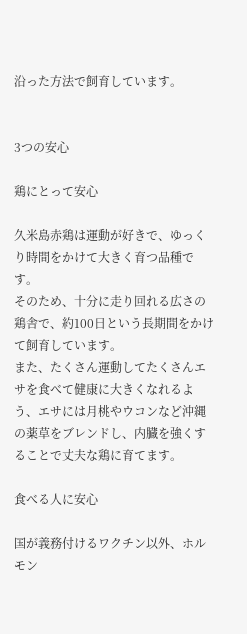沿った方法で飼育しています。


3つの安心

鶏にとって安心

久米島赤鶏は運動が好きで、ゆっくり時間をかけて大きく育つ品種です。
そのため、十分に走り回れる広さの鶏舎で、約100日という長期間をかけて飼育しています。
また、たくさん運動してたくさんエサを食べて健康に大きくなれるよう、エサには月桃やウコンなど沖縄の薬草をブレンドし、内臓を強くすることで丈夫な鶏に育てます。

食べる人に安心

国が義務付けるワクチン以外、ホルモン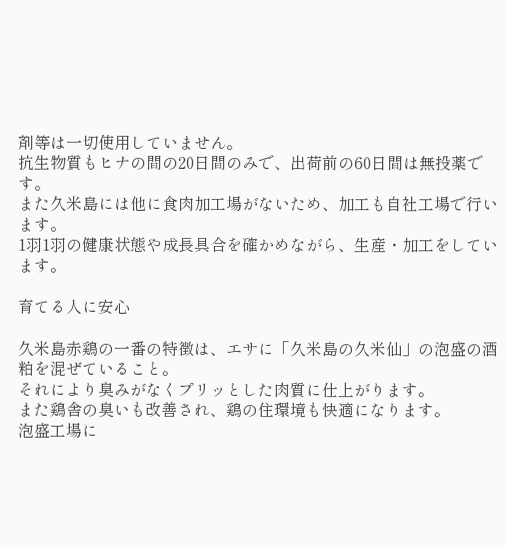剤等は一切使用していません。
抗生物質もヒナの間の20日間のみで、出荷前の60日間は無投薬です。
また久米島には他に食肉加工場がないため、加工も自社工場で行います。
1羽1羽の健康状態や成長具合を確かめながら、生産・加工をしています。

育てる人に安心

久米島赤鶏の一番の特徴は、エサに「久米島の久米仙」の泡盛の酒粕を混ぜていること。
それにより臭みがなくプリッとした肉質に仕上がります。
また鶏舎の臭いも改善され、鶏の住環境も快適になります。
泡盛工場に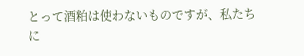とって酒粕は使わないものですが、私たちに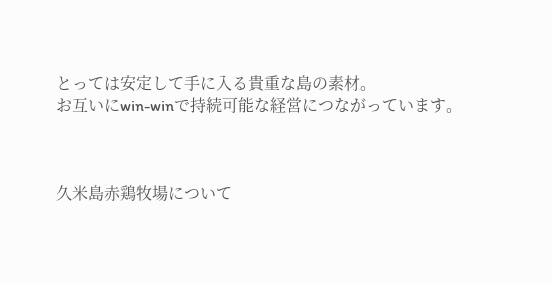とっては安定して手に入る貴重な島の素材。
お互いにwin-winで持続可能な経営につながっています。



久米島赤鶏牧場について